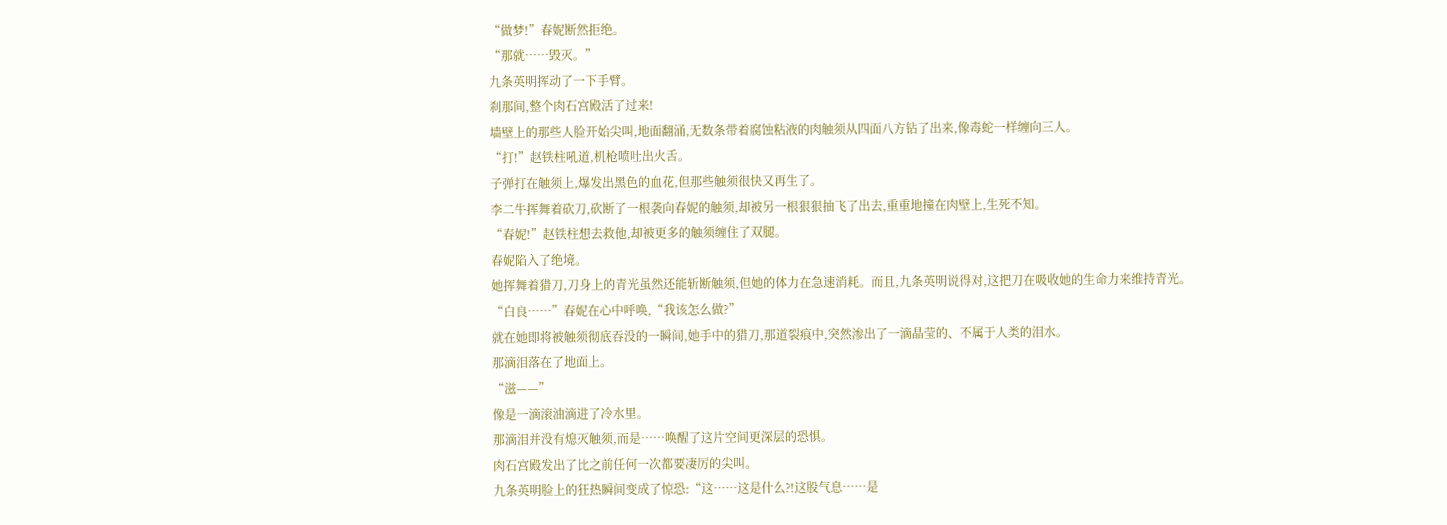“做梦!”春妮断然拒绝。
“那就……毁灭。”
九条英明挥动了一下手臂。
刹那间,整个肉石宫殿活了过来!
墙壁上的那些人脸开始尖叫,地面翻涌,无数条带着腐蚀粘液的肉触须从四面八方钻了出来,像毒蛇一样缠向三人。
“打!”赵铁柱吼道,机枪喷吐出火舌。
子弹打在触须上,爆发出黑色的血花,但那些触须很快又再生了。
李二牛挥舞着砍刀,砍断了一根袭向春妮的触须,却被另一根狠狠抽飞了出去,重重地撞在肉壁上,生死不知。
“春妮!”赵铁柱想去救他,却被更多的触须缠住了双腿。
春妮陷入了绝境。
她挥舞着猎刀,刀身上的青光虽然还能斩断触须,但她的体力在急速消耗。而且,九条英明说得对,这把刀在吸收她的生命力来维持青光。
“白良……”春妮在心中呼唤,“我该怎么做?”
就在她即将被触须彻底吞没的一瞬间,她手中的猎刀,那道裂痕中,突然渗出了一滴晶莹的、不属于人类的泪水。
那滴泪落在了地面上。
“滋——”
像是一滴滚油滴进了冷水里。
那滴泪并没有熄灭触须,而是……唤醒了这片空间更深层的恐惧。
肉石宫殿发出了比之前任何一次都要凄厉的尖叫。
九条英明脸上的狂热瞬间变成了惊恐:“这……这是什么?!这股气息……是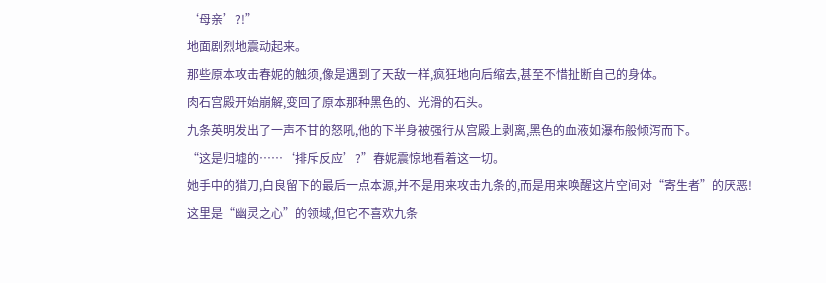‘母亲’?!”
地面剧烈地震动起来。
那些原本攻击春妮的触须,像是遇到了天敌一样,疯狂地向后缩去,甚至不惜扯断自己的身体。
肉石宫殿开始崩解,变回了原本那种黑色的、光滑的石头。
九条英明发出了一声不甘的怒吼,他的下半身被强行从宫殿上剥离,黑色的血液如瀑布般倾泻而下。
“这是归墟的……‘排斥反应’?”春妮震惊地看着这一切。
她手中的猎刀,白良留下的最后一点本源,并不是用来攻击九条的,而是用来唤醒这片空间对“寄生者”的厌恶!
这里是“幽灵之心”的领域,但它不喜欢九条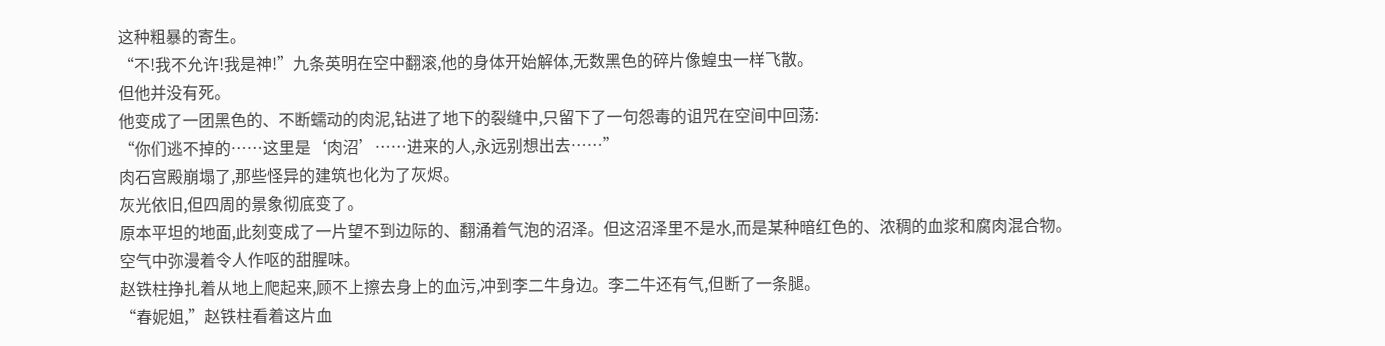这种粗暴的寄生。
“不!我不允许!我是神!”九条英明在空中翻滚,他的身体开始解体,无数黑色的碎片像蝗虫一样飞散。
但他并没有死。
他变成了一团黑色的、不断蠕动的肉泥,钻进了地下的裂缝中,只留下了一句怨毒的诅咒在空间中回荡:
“你们逃不掉的……这里是‘肉沼’……进来的人,永远别想出去……”
肉石宫殿崩塌了,那些怪异的建筑也化为了灰烬。
灰光依旧,但四周的景象彻底变了。
原本平坦的地面,此刻变成了一片望不到边际的、翻涌着气泡的沼泽。但这沼泽里不是水,而是某种暗红色的、浓稠的血浆和腐肉混合物。
空气中弥漫着令人作呕的甜腥味。
赵铁柱挣扎着从地上爬起来,顾不上擦去身上的血污,冲到李二牛身边。李二牛还有气,但断了一条腿。
“春妮姐,”赵铁柱看着这片血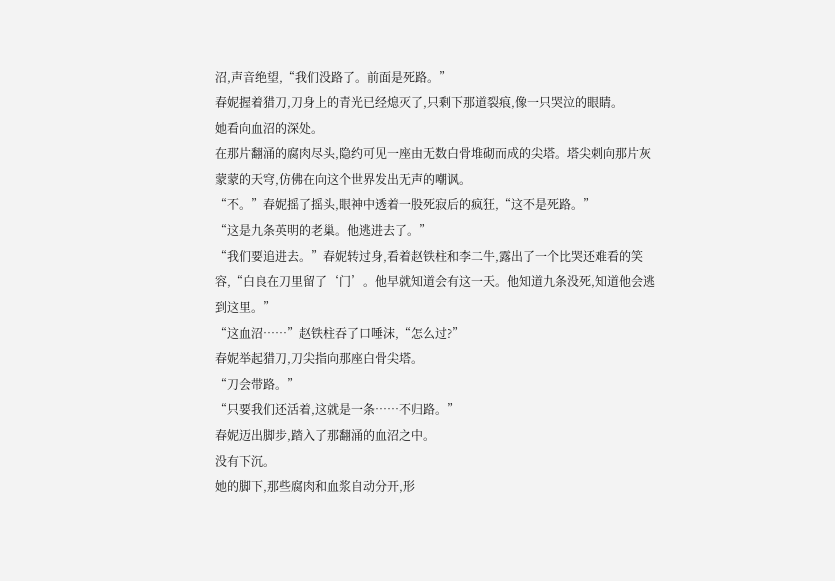沼,声音绝望,“我们没路了。前面是死路。”
春妮握着猎刀,刀身上的青光已经熄灭了,只剩下那道裂痕,像一只哭泣的眼睛。
她看向血沼的深处。
在那片翻涌的腐肉尽头,隐约可见一座由无数白骨堆砌而成的尖塔。塔尖刺向那片灰蒙蒙的天穹,仿佛在向这个世界发出无声的嘲讽。
“不。”春妮摇了摇头,眼神中透着一股死寂后的疯狂,“这不是死路。”
“这是九条英明的老巢。他逃进去了。”
“我们要追进去。”春妮转过身,看着赵铁柱和李二牛,露出了一个比哭还难看的笑容,“白良在刀里留了‘门’。他早就知道会有这一天。他知道九条没死,知道他会逃到这里。”
“这血沼……”赵铁柱吞了口唾沫,“怎么过?”
春妮举起猎刀,刀尖指向那座白骨尖塔。
“刀会带路。”
“只要我们还活着,这就是一条……不归路。”
春妮迈出脚步,踏入了那翻涌的血沼之中。
没有下沉。
她的脚下,那些腐肉和血浆自动分开,形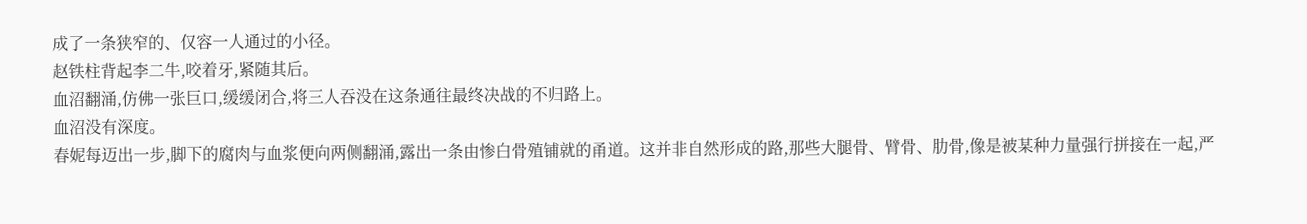成了一条狭窄的、仅容一人通过的小径。
赵铁柱背起李二牛,咬着牙,紧随其后。
血沼翻涌,仿佛一张巨口,缓缓闭合,将三人吞没在这条通往最终决战的不归路上。
血沼没有深度。
春妮每迈出一步,脚下的腐肉与血浆便向两侧翻涌,露出一条由惨白骨殖铺就的甬道。这并非自然形成的路,那些大腿骨、臂骨、肋骨,像是被某种力量强行拼接在一起,严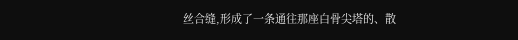丝合缝,形成了一条通往那座白骨尖塔的、散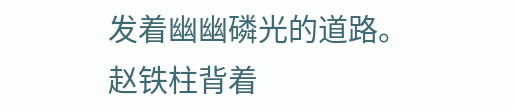发着幽幽磷光的道路。
赵铁柱背着